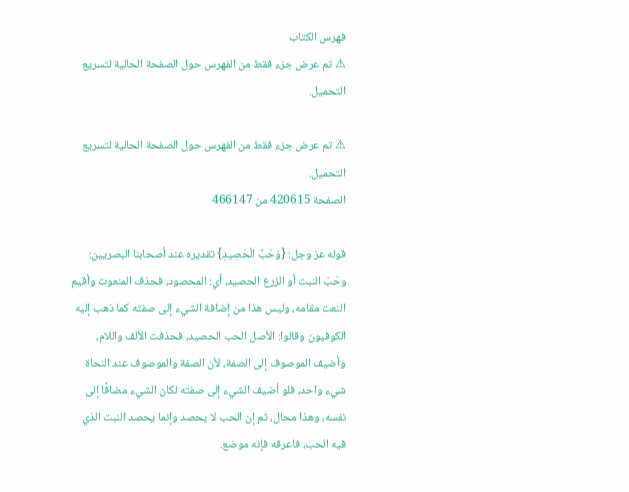فهرس الكتاب
⚠ تم عرض جزء فقط من الفهرس حول الصفحة الحالية لتسريع التحميل.

⚠ تم عرض جزء فقط من الفهرس حول الصفحة الحالية لتسريع التحميل.
الصفحة 420615 من 466147

قوله عز وجل: {وَحَبَّ الْحَصِيدِ} تقديره عند أصحابنا البصريين: وحَبّ النبت أو الزرع الحصيد، أي: المحصود، فحذف المنعوت وأقيم النعت مقامه، وليس هذا من إضافة الشيء إلى صفته كما ذهب إليه الكوفيون وقالوا: الأصل الحب الحصيد، فحذفت الألف واللام، وأضيف الموصوف إلى الصفة، لأن الصفة والموصوف عند النحاة شيء واحد، فلو أضيف الشيء إلى صفته لكان الشيء مضافًا إلى نفسه، وهذا محال، ثم إن الحب لا يحصد وإنما يحصد النبت الذي فيه الحب، فاعرفه فإنه موضع.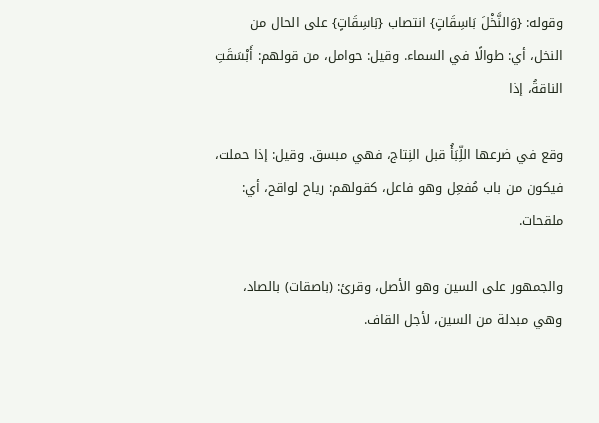وقوله: {وَالنَّخْلَ بَاسِقَاتٍ} انتصاب {بَاسِقَاتٍ} على الحال من النخل، أي: طوالًا في السماء. وقيل: حوامل، من قولهم: أَبْسَقَتِ الناقةُ، إذا

وقع في ضرعها اللِّبَأُ قبل النِتاج، فهي مبسق. وقيل: إذا حملت، فيكون من باب مُفعِل وهو فاعل، كقولهم: رياح لواقح، أي: ملقحات.

والجمهور على السين وهو الأصل، وقرئ: (باصقات) بالصاد، وهي مبدلة من السين، لأجل القاف.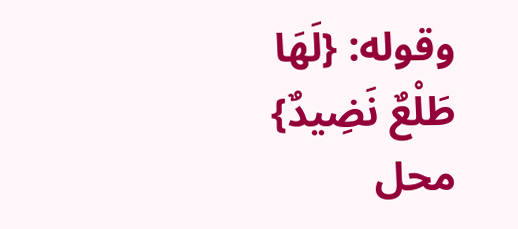وقوله: {لَهَا طَلْعٌ نَضِيدٌ} محل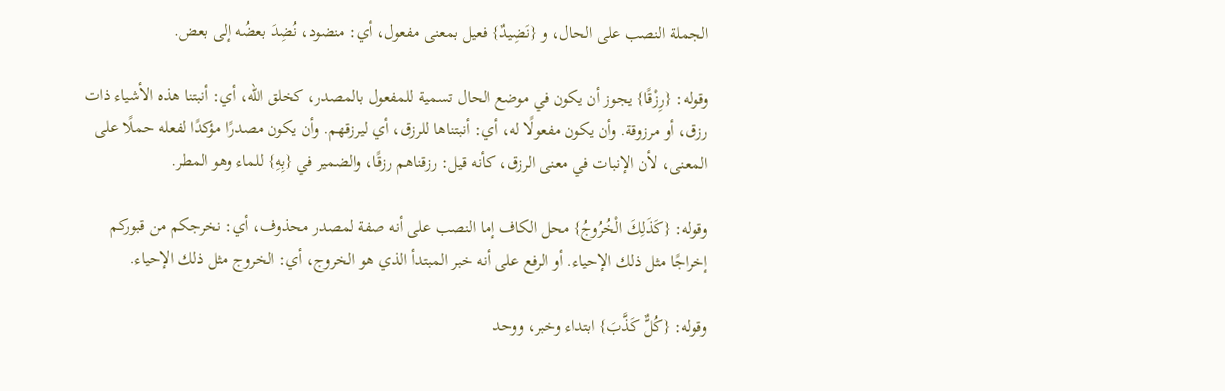الجملة النصب على الحال، و {نَضِيدٌ} فعيل بمعنى مفعول، أي: منضود، نُضِدَ بعضُه إلى بعض.

وقوله: {رِزْقًا} يجوز أن يكون في موضع الحال تسمية للمفعول بالمصدر، كخلق الله، أي: أنبتنا هذه الأشياء ذات رزق، أو مرزوقة. وأن يكون مفعولًا له، أي: أنبتناها للرزق، أي ليرزقهم. وأن يكون مصدرًا مؤكدًا لفعله حملًا على المعنى، لأن الإنبات في معنى الرزق، كأنه قيل: رزقناهم رزقًا، والضمير في {بِهِ} للماء وهو المطر.

وقوله: {كَذَلِكَ الْخُرُوجُ} محل الكاف إما النصب على أنه صفة لمصدر محذوف، أي: نخرجكم من قبوركم إخراجًا مثل ذلك الإحياء. أو الرفع على أنه خبر المبتدأ الذي هو الخروج، أي: الخروج مثل ذلك الإحياء.

وقوله: {كُلٌّ كَذَّبَ} ابتداء وخبر، ووحد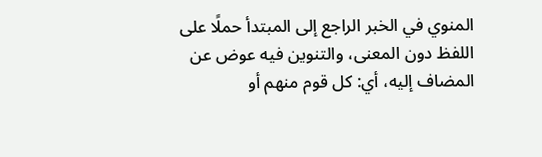المنوي في الخبر الراجع إلى المبتدأ حملًا على اللفظ دون المعنى، والتنوين فيه عوض عن المضاف إليه، أي: كل قوم منهم أو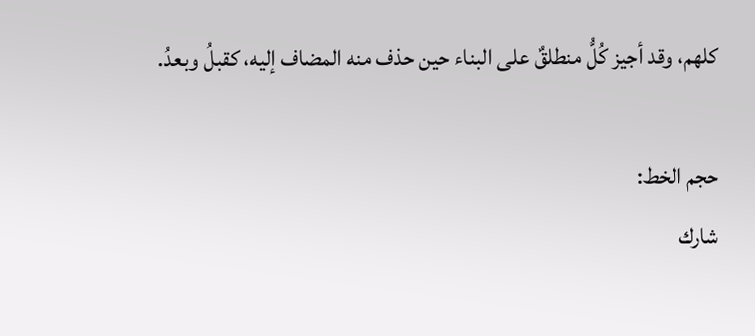كلهم، وقد أجيز كُلُّ منطلقٌ على البناء حين حذف منه المضاف إليه، كقبلُ وبعدُ.

حجم الخط:
شارك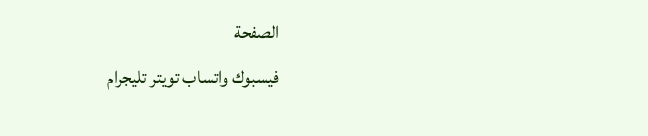الصفحة
فيسبوك واتساب تويتر تليجرام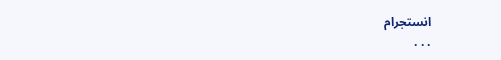انستجرام
. . .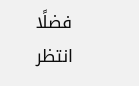فضلًا انتظر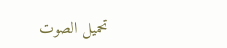تحميل الصوت